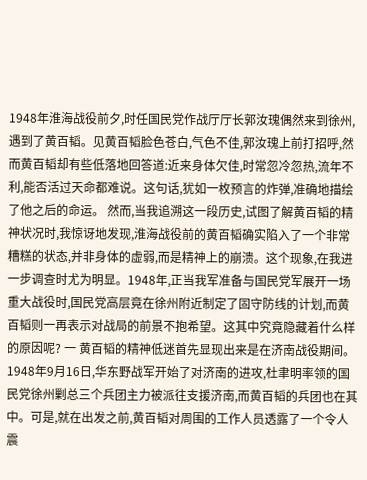1948年淮海战役前夕,时任国民党作战厅厅长郭汝瑰偶然来到徐州,遇到了黄百韬。见黄百韬脸色苍白,气色不佳,郭汝瑰上前打招呼,然而黄百韬却有些低落地回答道:近来身体欠佳,时常忽冷忽热,流年不利,能否活过天命都难说。这句话,犹如一枚预言的炸弹,准确地描绘了他之后的命运。 然而,当我追溯这一段历史,试图了解黄百韬的精神状况时,我惊讶地发现,淮海战役前的黄百韬确实陷入了一个非常糟糕的状态,并非身体的虚弱,而是精神上的崩溃。这个现象,在我进一步调查时尤为明显。1948年,正当我军准备与国民党军展开一场重大战役时,国民党高层竟在徐州附近制定了固守防线的计划,而黄百韬则一再表示对战局的前景不抱希望。这其中究竟隐藏着什么样的原因呢? 一 黄百韬的精神低迷首先显现出来是在济南战役期间。1948年9月16日,华东野战军开始了对济南的进攻,杜聿明率领的国民党徐州剿总三个兵团主力被派往支援济南,而黄百韬的兵团也在其中。可是,就在出发之前,黄百韬对周围的工作人员透露了一个令人震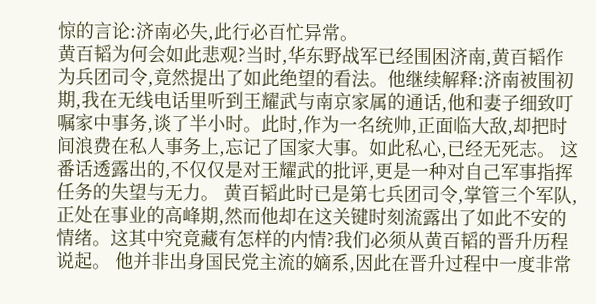惊的言论:济南必失,此行必百忙异常。
黄百韬为何会如此悲观?当时,华东野战军已经围困济南,黄百韬作为兵团司令,竟然提出了如此绝望的看法。他继续解释:济南被围初期,我在无线电话里听到王耀武与南京家属的通话,他和妻子细致叮嘱家中事务,谈了半小时。此时,作为一名统帅,正面临大敌,却把时间浪费在私人事务上,忘记了国家大事。如此私心,已经无死志。 这番话透露出的,不仅仅是对王耀武的批评,更是一种对自己军事指挥任务的失望与无力。 黄百韬此时已是第七兵团司令,掌管三个军队,正处在事业的高峰期,然而他却在这关键时刻流露出了如此不安的情绪。这其中究竟藏有怎样的内情?我们必须从黄百韬的晋升历程说起。 他并非出身国民党主流的嫡系,因此在晋升过程中一度非常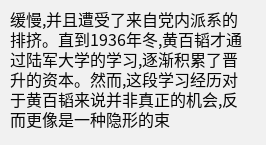缓慢,并且遭受了来自党内派系的排挤。直到1936年冬,黄百韬才通过陆军大学的学习,逐渐积累了晋升的资本。然而,这段学习经历对于黄百韬来说并非真正的机会,反而更像是一种隐形的束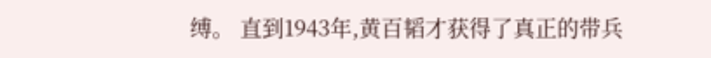缚。 直到1943年,黄百韬才获得了真正的带兵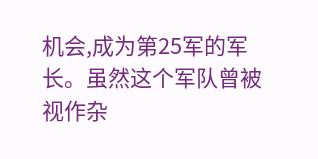机会,成为第25军的军长。虽然这个军队曾被视作杂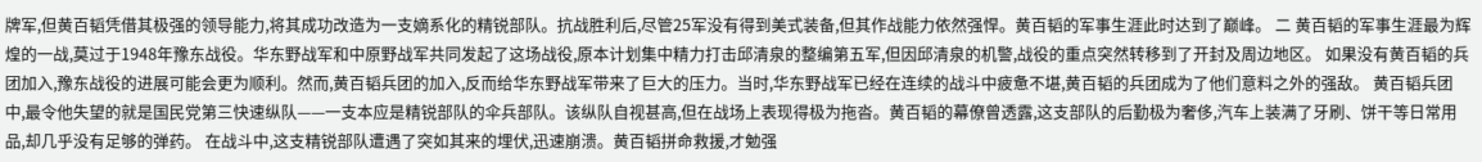牌军,但黄百韬凭借其极强的领导能力,将其成功改造为一支嫡系化的精锐部队。抗战胜利后,尽管25军没有得到美式装备,但其作战能力依然强悍。黄百韬的军事生涯此时达到了巅峰。 二 黄百韬的军事生涯最为辉煌的一战,莫过于1948年豫东战役。华东野战军和中原野战军共同发起了这场战役,原本计划集中精力打击邱清泉的整编第五军,但因邱清泉的机警,战役的重点突然转移到了开封及周边地区。 如果没有黄百韬的兵团加入,豫东战役的进展可能会更为顺利。然而,黄百韬兵团的加入,反而给华东野战军带来了巨大的压力。当时,华东野战军已经在连续的战斗中疲惫不堪,黄百韬的兵团成为了他们意料之外的强敌。 黄百韬兵团中,最令他失望的就是国民党第三快速纵队——一支本应是精锐部队的伞兵部队。该纵队自视甚高,但在战场上表现得极为拖沓。黄百韬的幕僚曾透露,这支部队的后勤极为奢侈,汽车上装满了牙刷、饼干等日常用品,却几乎没有足够的弹药。 在战斗中,这支精锐部队遭遇了突如其来的埋伏,迅速崩溃。黄百韬拼命救援,才勉强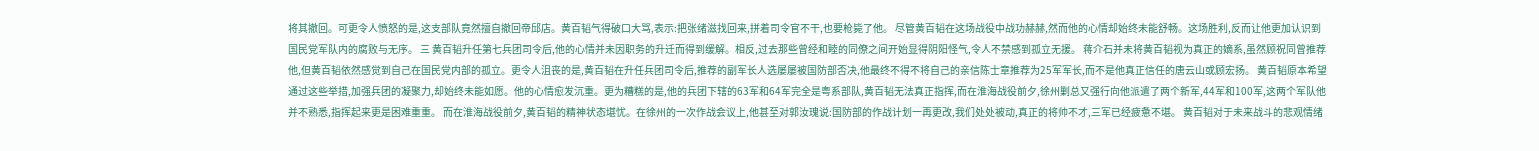将其撤回。可更令人愤怒的是,这支部队竟然擅自撤回帝邱店。黄百韬气得破口大骂,表示:把张绪滋找回来,拼着司令官不干,也要枪毙了他。 尽管黄百韬在这场战役中战功赫赫,然而他的心情却始终未能舒畅。这场胜利,反而让他更加认识到国民党军队内的腐败与无序。 三 黄百韬升任第七兵团司令后,他的心情并未因职务的升迁而得到缓解。相反,过去那些曾经和睦的同僚之间开始显得阴阳怪气,令人不禁感到孤立无援。 蒋介石并未将黄百韬视为真正的嫡系,虽然顾祝同曾推荐他,但黄百韬依然感觉到自己在国民党内部的孤立。更令人沮丧的是,黄百韬在升任兵团司令后,推荐的副军长人选屡屡被国防部否决,他最终不得不将自己的亲信陈士章推荐为25军军长,而不是他真正信任的唐云山或顾宏扬。 黄百韬原本希望通过这些举措,加强兵团的凝聚力,却始终未能如愿。他的心情愈发沉重。更为糟糕的是,他的兵团下辖的63军和64军完全是粤系部队,黄百韬无法真正指挥,而在淮海战役前夕,徐州剿总又强行向他派遣了两个新军,44军和100军,这两个军队他并不熟悉,指挥起来更是困难重重。 而在淮海战役前夕,黄百韬的精神状态堪忧。在徐州的一次作战会议上,他甚至对郭汝瑰说:国防部的作战计划一再更改,我们处处被动,真正的将帅不才,三军已经疲惫不堪。 黄百韬对于未来战斗的悲观情绪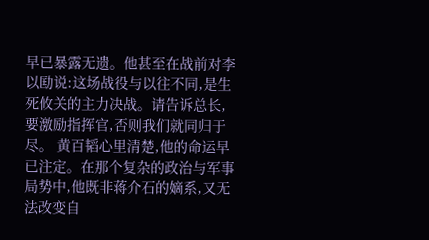早已暴露无遗。他甚至在战前对李以劻说:这场战役与以往不同,是生死攸关的主力决战。请告诉总长,要激励指挥官,否则我们就同归于尽。 黄百韬心里清楚,他的命运早已注定。在那个复杂的政治与军事局势中,他既非蒋介石的嫡系,又无法改变自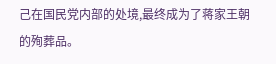己在国民党内部的处境,最终成为了蒋家王朝的殉葬品。